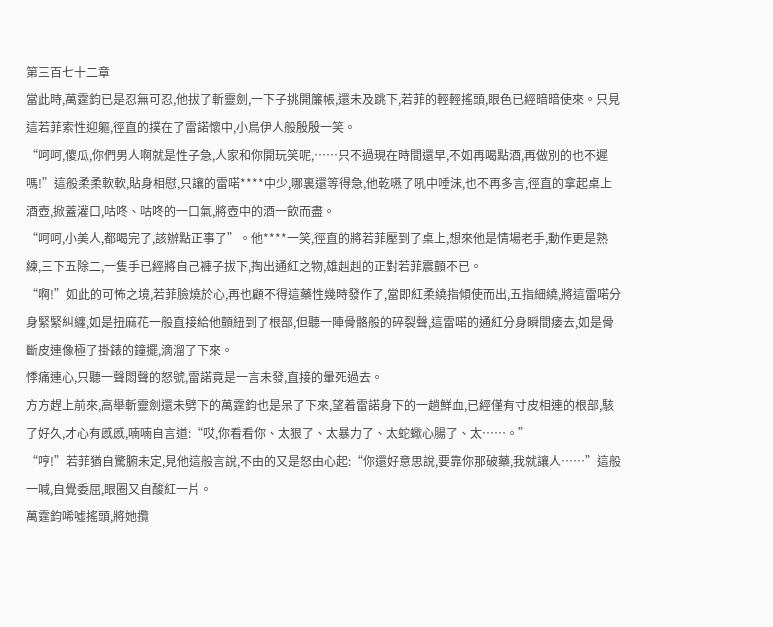第三百七十二章
當此時,萬霆鈞已是忍無可忍,他拔了斬靈劍,一下子挑開簾帳,還未及跳下,若菲的輕輕搖頭,眼色已經暗暗使來。只見這若菲索性迎軀,徑直的撲在了雷諾懷中,小鳥伊人般殷殷一笑。
“呵呵,傻瓜,你們男人啊就是性子急,人家和你開玩笑呢,……只不過現在時間還早,不如再喝點酒,再做別的也不遲嗎!”這般柔柔軟軟,貼身相慰,只讓的雷喏****中少,哪裏還等得急,他乾嚥了吼中唾沫,也不再多言,徑直的拿起桌上酒壺,掀蓋灌口,咕咚、咕咚的一口氣,將壺中的酒一飲而盡。
“呵呵,小美人,都喝完了,該辦點正事了”。他****一笑,徑直的將若菲壓到了桌上,想來他是情場老手,動作更是熟練,三下五除二,一隻手已經將自己褲子拔下,掏出通紅之物,雄赳赳的正對若菲震顫不已。
“啊!”如此的可怖之境,若菲臉燒於心,再也顧不得這藥性幾時發作了,當即紅柔繞指傾使而出,五指細繞,將這雷喏分身緊緊糾纏,如是扭麻花一般直接給他顫紐到了根部,但聽一陣骨骼般的碎裂聲,這雷喏的通紅分身瞬間痿去,如是骨斷皮連像極了掛錶的鐘擺,滴溜了下來。
悸痛連心,只聽一聲悶聲的怒號,雷諾竟是一言未發,直接的暈死過去。
方方趕上前來,高舉斬靈劍還未劈下的萬霆鈞也是呆了下來,望着雷諾身下的一趟鮮血,已經僅有寸皮相連的根部,駭了好久,才心有慼慼,喃喃自言道:“哎,你看看你、太狠了、太暴力了、太蛇蠍心腸了、太……。”
“哼!”若菲猶自驚腑未定,見他這般言說,不由的又是怒由心起:“你還好意思說,要靠你那破藥,我就讓人……”這般一喊,自覺委屈,眼圈又自酸紅一片。
萬霆鈞唏噓搖頭,將她攬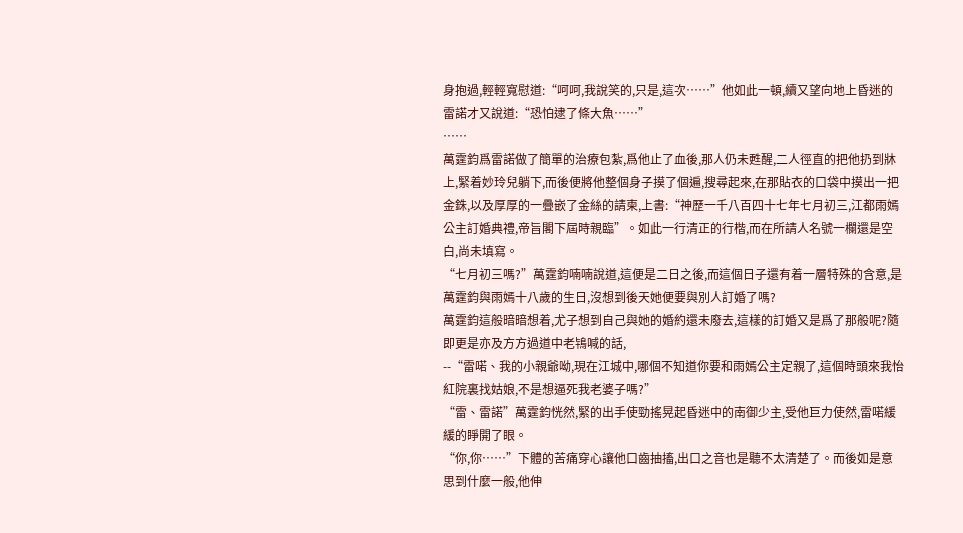身抱過,輕輕寬慰道:“呵呵,我說笑的,只是,這次……”他如此一頓,續又望向地上昏迷的雷諾才又說道:“恐怕逮了條大魚……”
……
萬霆鈞爲雷諾做了簡單的治療包紮,爲他止了血後,那人仍未甦醒,二人徑直的把他扔到牀上,緊着妙玲兒躺下,而後便將他整個身子摸了個遍,搜尋起來,在那貼衣的口袋中摸出一把金銖,以及厚厚的一疊嵌了金絲的請柬,上書:“神歷一千八百四十七年七月初三,江都雨嫣公主訂婚典禮,帝旨閣下屆時親臨”。如此一行清正的行楷,而在所請人名號一欄還是空白,尚未填寫。
“七月初三嗎?”萬霆鈞喃喃說道,這便是二日之後,而這個日子還有着一層特殊的含意,是萬霆鈞與雨嫣十八歲的生日,沒想到後天她便要與別人訂婚了嗎?
萬霆鈞這般暗暗想着,尤子想到自己與她的婚約還未廢去,這樣的訂婚又是爲了那般呢?隨即更是亦及方方過道中老鴇喊的話,
--“雷喏、我的小親爺呦,現在江城中,哪個不知道你要和雨嫣公主定親了,這個時頭來我怡紅院裏找姑娘,不是想逼死我老婆子嗎?”
“雷、雷諾”萬霆鈞恍然,緊的出手使勁搖晃起昏迷中的南御少主,受他巨力使然,雷喏緩緩的睜開了眼。
“你,你……”下體的苦痛穿心讓他口齒抽搐,出口之音也是聽不太清楚了。而後如是意思到什麼一般,他伸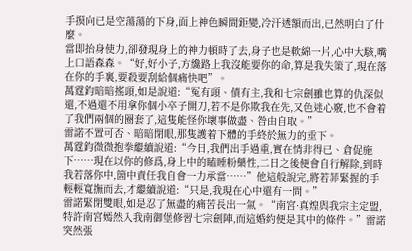手摸向已是空蕩蕩的下身,面上神色瞬間鉅變,冷汗透額而出,已然明白了什麼。
當即抬身使力,卻發現身上的神力頓時了去,身子也是軟綿一片,心中大駭,嘴上口語森森。“好,好小子,方纔路上我沒能要你的命,算是我失策了,現在落在你的手裏,要殺要刮給個痛快吧”。
萬霆鈞暗暗搖頭,如是說道:“冤有頭、債有主,我和七宗劍雖也算的仇深似還,不過還不用拿你個小卒子開刀,若不是你欺我在先,又色迷心竅,也不會着了我們兩個的圈套了,這隻能怪你壞事做盡、咎由自取。”
雷諾不置可否、暗暗閉眼,那隻護着下體的手終於無力的垂下。
萬霆鈞微微抱拳繼續說道:“今日,我們出手過重,實在情非得已、倉促施下……現在以你的修爲,身上中的瞌睡粉藥性,二日之後便會自行解除,到時我若落你中,箇中責任我自會一力承當……”他這般說完,將若菲緊握的手輕輕寬撫而去,才繼續說道:“只是,我現在心中還有一問。”
雷諾緊閉雙眼,如是忍了無盡的痛苦長出一氣。“南宮·真煌與我宗主定盟,特許南宮嫣然入我南御堡修習七宗劍陣,而這婚約便是其中的條件。”雷諾突然張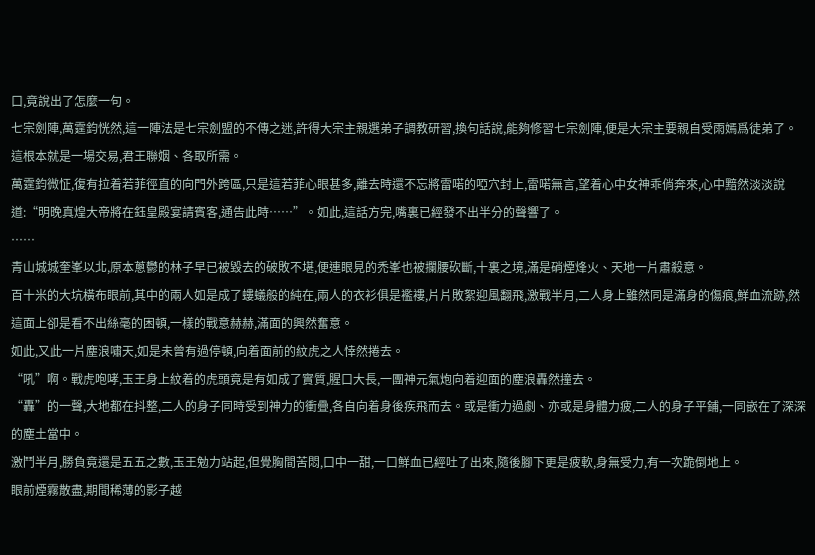口,竟說出了怎麼一句。
七宗劍陣,萬霆鈞恍然,這一陣法是七宗劍盟的不傳之迷,許得大宗主親選弟子調教研習,換句話說,能夠修習七宗劍陣,便是大宗主要親自受雨嫣爲徒弟了。
這根本就是一場交易,君王聯姻、各取所需。
萬霆鈞微怔,復有拉着若菲徑直的向門外跨區,只是這若菲心眼甚多,離去時還不忘將雷喏的啞穴封上,雷喏無言,望着心中女神乖俏奔來,心中黯然淡淡說道:“明晚真煌大帝將在鈺皇殿宴請賓客,通告此時……”。如此,這話方完,嘴裏已經發不出半分的聲響了。
……
青山城城奎峯以北,原本蔥鬱的林子早已被毀去的破敗不堪,便連眼見的禿峯也被攔腰砍斷,十裏之境,滿是硝煙烽火、天地一片肅殺意。
百十米的大坑橫布眼前,其中的兩人如是成了螻蟻般的純在,兩人的衣衫俱是襤褸,片片敗絮迎風翻飛,激戰半月,二人身上雖然同是滿身的傷痕,鮮血流跡,然這面上卻是看不出絲毫的困頓,一樣的戰意赫赫,滿面的興然奮意。
如此,又此一片塵浪嘯天,如是未曾有過停頓,向着面前的紋虎之人悻然捲去。
“吼”啊。戰虎咆哮,玉王身上紋着的虎頭竟是有如成了實質,腥口大長,一團神元氣炮向着迎面的塵浪轟然撞去。
“轟”的一聲,大地都在抖整,二人的身子同時受到神力的衝疊,各自向着身後疾飛而去。或是衝力過劇、亦或是身體力疲,二人的身子平鋪,一同嵌在了深深的塵土當中。
激鬥半月,勝負竟還是五五之數,玉王勉力站起,但覺胸間苦悶,口中一甜,一口鮮血已經吐了出來,隨後腳下更是疲軟,身無受力,有一次跪倒地上。
眼前煙霧散盡,期間稀薄的影子越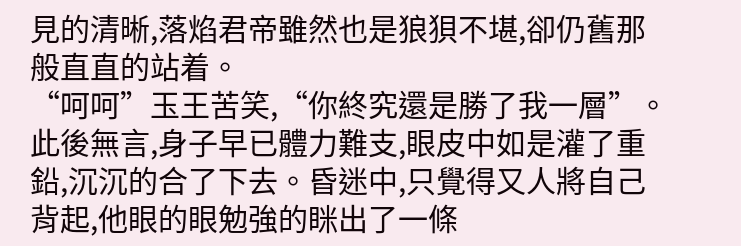見的清晰,落焰君帝雖然也是狼狽不堪,卻仍舊那般直直的站着。
“呵呵”玉王苦笑,“你終究還是勝了我一層”。此後無言,身子早已體力難支,眼皮中如是灌了重鉛,沉沉的合了下去。昏迷中,只覺得又人將自己背起,他眼的眼勉強的眯出了一條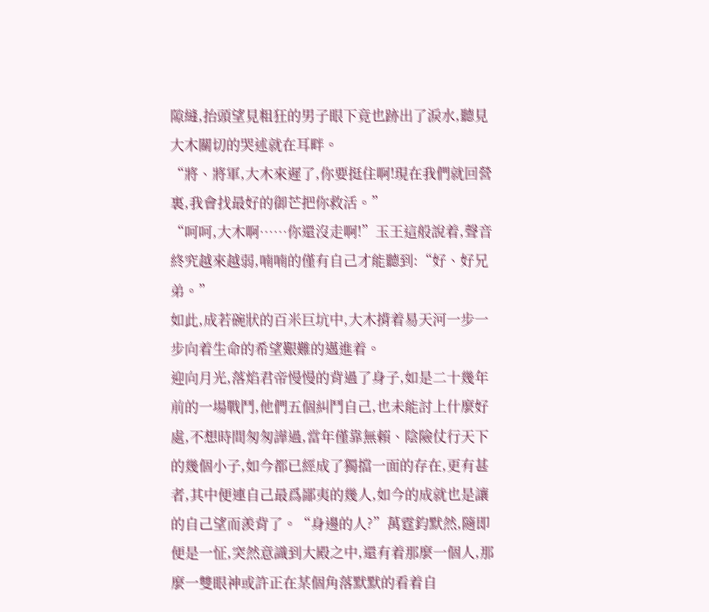隙縫,抬頭望見粗狂的男子眼下竟也跡出了淚水,聽見大木關切的哭述就在耳畔。
“將、將軍,大木來遲了,你要挺住啊!現在我們就回營裏,我會找最好的御芒把你救活。”
“呵呵,大木啊……你還沒走啊!”玉王這般說着,聲音終究越來越弱,喃喃的僅有自己才能聽到:“好、好兄弟。”
如此,成若碗狀的百米巨坑中,大木揹着易天河一步一步向着生命的希望艱難的邁進着。
迎向月光,落焰君帝慢慢的背過了身子,如是二十幾年前的一場戰鬥,他們五個糾鬥自己,也未能討上什麼好處,不想時間匆匆譁過,當年僅靠無賴、陰險仗行天下的幾個小子,如今都已經成了獨擋一面的存在,更有甚者,其中便連自己最爲鄙夷的幾人,如今的成就也是讓的自己望而羨背了。“身邊的人?”萬霆鈞默然,隨即便是一怔,突然意識到大殿之中,還有着那麼一個人,那麼一雙眼神或許正在某個角落默默的看着自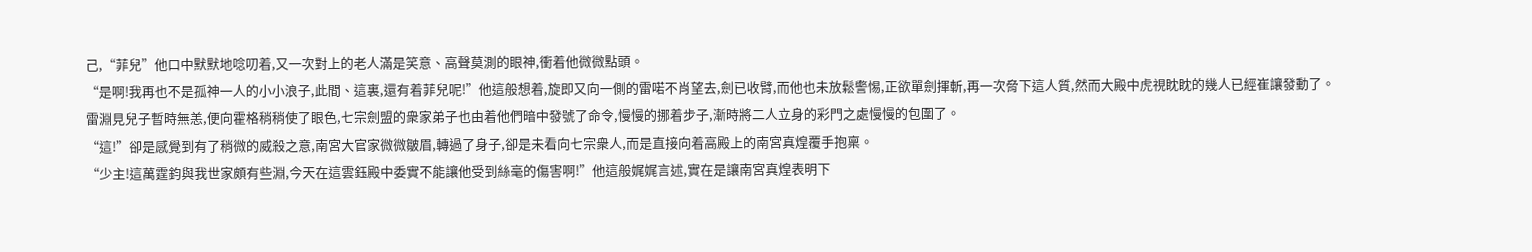己,“菲兒”他口中默默地唸叨着,又一次對上的老人滿是笑意、高聲莫測的眼神,衝着他微微點頭。
“是啊!我再也不是孤神一人的小小浪子,此間、這裏,還有着菲兒呢!”他這般想着,旋即又向一側的雷喏不肖望去,劍已收臂,而他也未放鬆警惕,正欲單劍揮斬,再一次脅下這人質,然而大殿中虎視眈眈的幾人已經崔讓發動了。
雷淵見兒子暫時無恙,便向霍格稍稍使了眼色,七宗劍盟的衆家弟子也由着他們暗中發號了命令,慢慢的挪着步子,漸時將二人立身的彩門之處慢慢的包圍了。
“這!”卻是感覺到有了稍微的威殺之意,南宮大官家微微皺眉,轉過了身子,卻是未看向七宗衆人,而是直接向着高殿上的南宮真煌覆手抱稟。
“少主!這萬霆鈞與我世家頗有些淵,今天在這雲鈺殿中委實不能讓他受到絲毫的傷害啊!”他這般娓娓言述,實在是讓南宮真煌表明下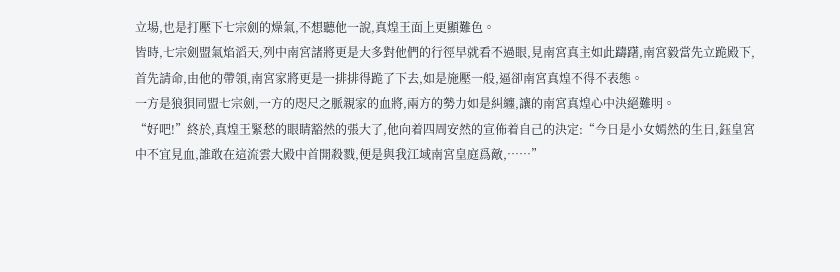立場,也是打壓下七宗劍的燥氣,不想聽他一說,真煌王面上更顯難色。
皆時,七宗劍盟氣焰滔天,列中南宮諸將更是大多對他們的行徑早就看不過眼,見南宮真主如此躊躇,南宮毅當先立跪殿下,首先請命,由他的帶領,南宮家將更是一排排得跪了下去,如是施壓一般,逼卻南宮真煌不得不表態。
一方是狼狽同盟七宗劍,一方的咫尺之脈親家的血將,兩方的勢力如是糾纏,讓的南宮真煌心中決絕難明。
“好吧!”終於,真煌王緊愁的眼睛豁然的張大了,他向着四周安然的宣佈着自己的決定:“今日是小女嫣然的生日,鈺皇宮中不宜見血,誰敢在這流雲大殿中首開殺戮,便是與我江域南宮皇庭爲敵,……”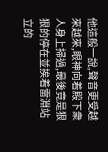他這般一說,聲音更受越來越來,眼神向着殿下衆人身上掃過,最後竟是狠狠的停在並挨着雷淵站立的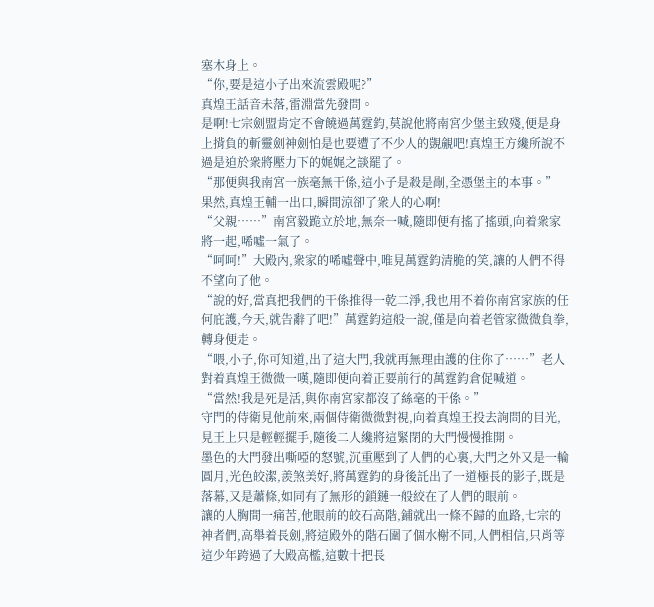塞木身上。
“你,要是這小子出來流雲殿呢?”
真煌王話音未落,雷淵當先發問。
是啊!七宗劍盟肯定不會饒過萬霆鈞,莫說他將南宮少堡主致殘,便是身上揹負的斬靈劍神劍怕是也要遭了不少人的覬覦吧!真煌王方纔所說不過是迫於衆將壓力下的娓娓之談罷了。
“那便與我南宮一族毫無干係,這小子是殺是剮,全憑堡主的本事。”
果然,真煌王輔一出口,瞬間涼卻了衆人的心啊!
“父親……”南宮毅跪立於地,無奈一喊,隨即便有搖了搖頭,向着衆家將一起,唏噓一氣了。
“呵呵!”大殿內,衆家的唏噓聲中,唯見萬霆鈞清脆的笑,讓的人們不得不望向了他。
“說的好,當真把我們的干係推得一乾二淨,我也用不着你南宮家族的任何庇護,今天,就告辭了吧!”萬霆鈞這般一說,僅是向着老管家微微負拳,轉身便走。
“喂,小子,你可知道,出了這大門,我就再無理由護的住你了……”老人對着真煌王微微一嘆,隨即便向着正要前行的萬霆鈞倉促喊道。
“當然!我是死是活,與你南宮家都沒了絲毫的干係。”
守門的侍衛見他前來,兩個侍衛微微對視,向着真煌王投去詢問的目光,見王上只是輕輕擺手,隨後二人纔將這緊閉的大門慢慢推開。
墨色的大門發出嘶啞的怒號,沉重壓到了人們的心裏,大門之外又是一輪圓月,光色皎潔,羨煞美好,將萬霆鈞的身後託出了一道極長的影子,既是落幕,又是蕭條,如同有了無形的鎖鏈一般絞在了人們的眼前。
讓的人胸間一痛苦,他眼前的皎石高階,鋪就出一條不歸的血路,七宗的神者們,高舉着長劍,將這殿外的階石圍了個水榭不同,人們相信,只肖等這少年跨過了大殿高檻,這數十把長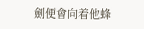劍便會向着他蜂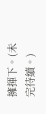擁揮下。(未完待續。)